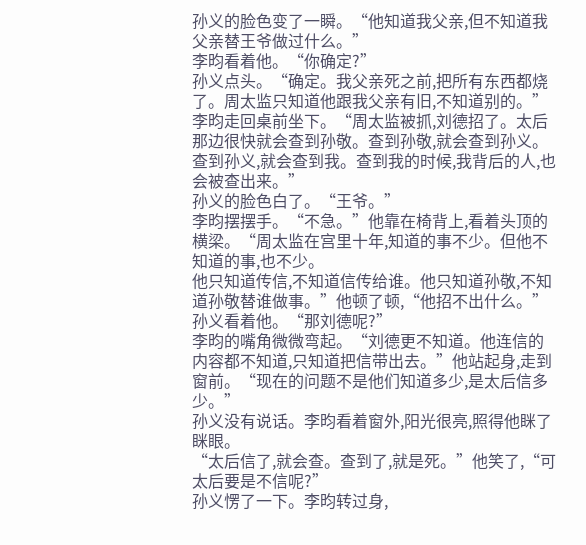孙义的脸色变了一瞬。“他知道我父亲,但不知道我父亲替王爷做过什么。”
李昀看着他。“你确定?”
孙义点头。“确定。我父亲死之前,把所有东西都烧了。周太监只知道他跟我父亲有旧,不知道别的。”
李昀走回桌前坐下。“周太监被抓,刘德招了。太后那边很快就会查到孙敬。查到孙敬,就会查到孙义。
查到孙义,就会查到我。查到我的时候,我背后的人,也会被查出来。”
孙义的脸色白了。“王爷。”
李昀摆摆手。“不急。”他靠在椅背上,看着头顶的横梁。“周太监在宫里十年,知道的事不少。但他不知道的事,也不少。
他只知道传信,不知道信传给谁。他只知道孙敬,不知道孙敬替谁做事。”他顿了顿,“他招不出什么。”
孙义看着他。“那刘德呢?”
李昀的嘴角微微弯起。“刘德更不知道。他连信的内容都不知道,只知道把信带出去。”他站起身,走到窗前。“现在的问题不是他们知道多少,是太后信多少。”
孙义没有说话。李昀看着窗外,阳光很亮,照得他眯了眯眼。
“太后信了,就会查。查到了,就是死。”他笑了,“可太后要是不信呢?”
孙义愣了一下。李昀转过身,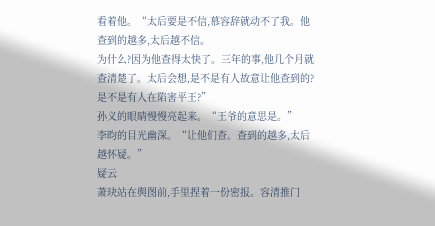看着他。“太后要是不信,慕容辞就动不了我。他查到的越多,太后越不信。
为什么?因为他查得太快了。三年的事,他几个月就查清楚了。太后会想,是不是有人故意让他查到的?是不是有人在陷害平王?”
孙义的眼睛慢慢亮起来。“王爷的意思是。”
李昀的目光幽深。“让他们查。查到的越多,太后越怀疑。”
疑云
萧玦站在舆图前,手里捏着一份密报。容清推门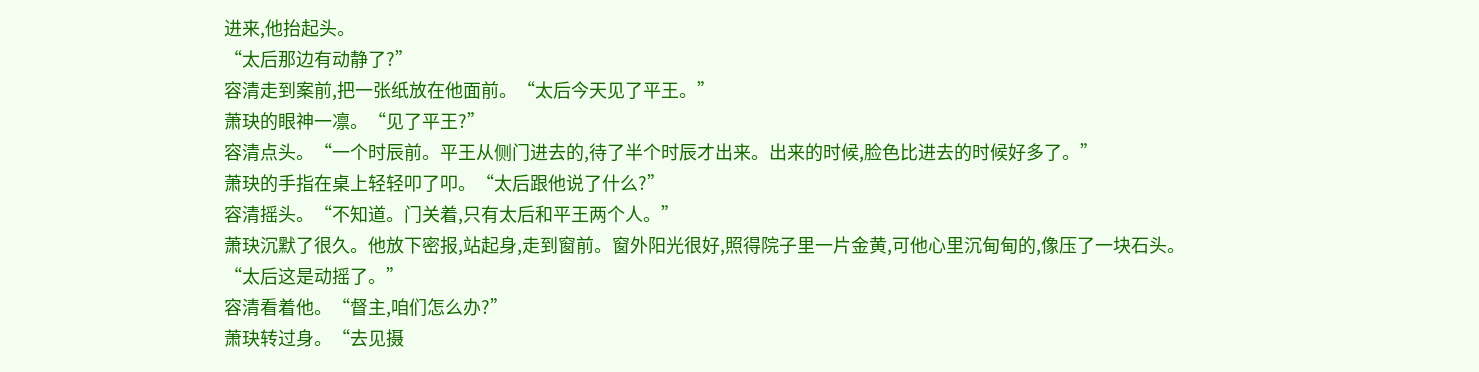进来,他抬起头。
“太后那边有动静了?”
容清走到案前,把一张纸放在他面前。“太后今天见了平王。”
萧玦的眼神一凛。“见了平王?”
容清点头。“一个时辰前。平王从侧门进去的,待了半个时辰才出来。出来的时候,脸色比进去的时候好多了。”
萧玦的手指在桌上轻轻叩了叩。“太后跟他说了什么?”
容清摇头。“不知道。门关着,只有太后和平王两个人。”
萧玦沉默了很久。他放下密报,站起身,走到窗前。窗外阳光很好,照得院子里一片金黄,可他心里沉甸甸的,像压了一块石头。
“太后这是动摇了。”
容清看着他。“督主,咱们怎么办?”
萧玦转过身。“去见摄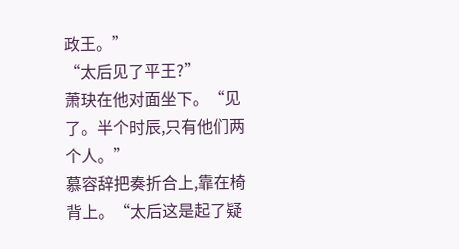政王。”
“太后见了平王?”
萧玦在他对面坐下。“见了。半个时辰,只有他们两个人。”
慕容辞把奏折合上,靠在椅背上。“太后这是起了疑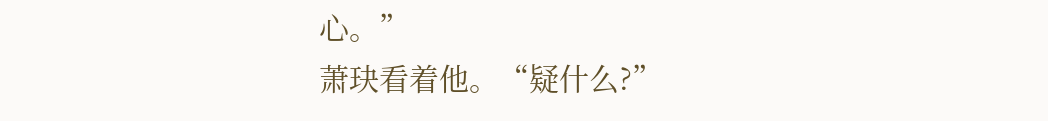心。”
萧玦看着他。“疑什么?”